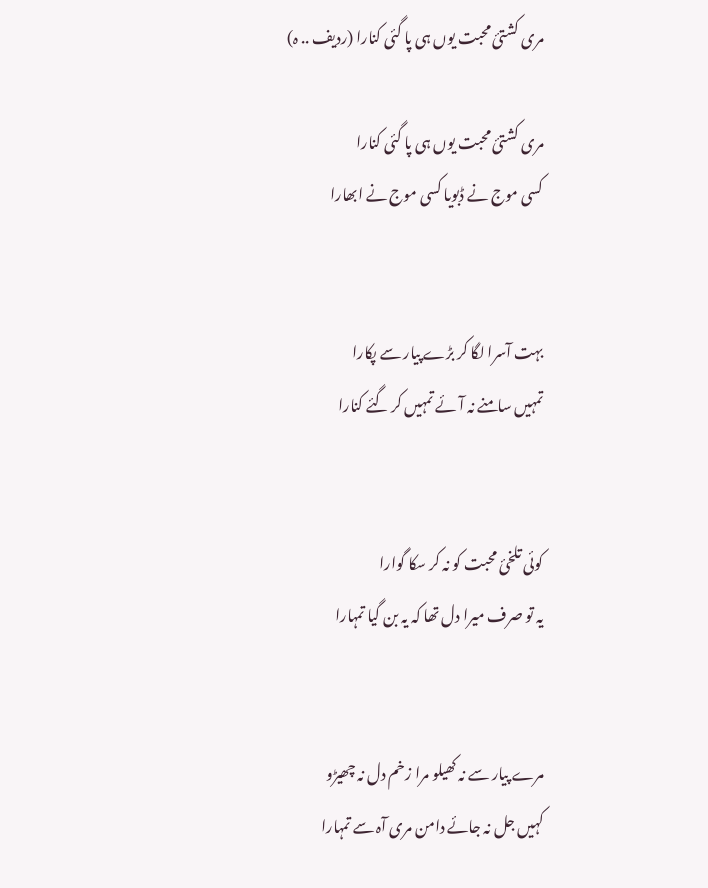مری کشتیٔ محبت یوں ہی پا گئی کنارا (ردیف .. ہ)

مری کشتیٔ محبت یوں ہی پا گئی کنارا
کسی موج نے ڈبویا کسی موج نے ابھارا


بہت آسرا لگا کر بڑے پیار سے پکارا
تمہیں سامنے نہ آئے تمہیں کر گئے کنارا


کوئی تلخئ محبت کو نہ کر سکا گوارا
یہ تو صرف میرا دل تھا کہ یہ بن گیا تمہارا


مرے پیار سے نہ کھیلو مرا زخم دل نہ چھیڑو
کہیں جل نہ جائے دامن مری آہ سے تمہارا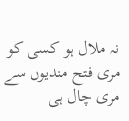نہ ملال ہو کسی کو مری فتح مندیوں سے
مری چال ہی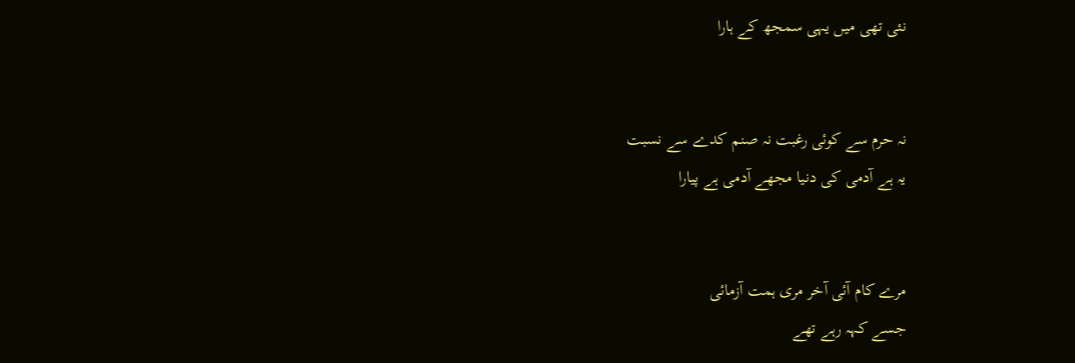نئی تھی میں یہی سمجھ کے ہارا


نہ حرم سے کوئی رغبت نہ صنم کدے سے نسبت
یہ ہے آدمی کی دنیا مجھے آدمی ہے پیارا


مرے کام آئی آخر مری ہمت آزمائی
جسے کہہ رہے تھے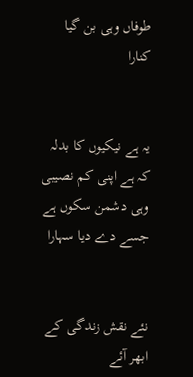طوفاں وہی بن گیا کنارا


یہ ہے نیکیوں کا بدلہ کہ ہے اپنی کم نصیبی
وہی دشمن سکوں ہے جسے دے دیا سہارا


نئے نقش زندگی کے ابھر آئے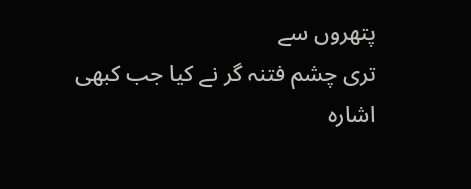پتھروں سے
تری چشم فتنہ گر نے کیا جب کبھی اشارہ